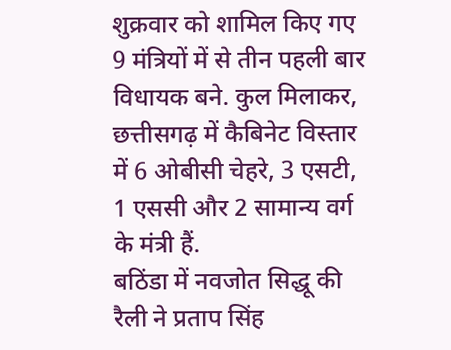शुक्रवार को शामिल किए गए 9 मंत्रियों में से तीन पहली बार विधायक बने. कुल मिलाकर, छत्तीसगढ़ में कैबिनेट विस्तार में 6 ओबीसी चेहरे, 3 एसटी, 1 एससी और 2 सामान्य वर्ग के मंत्री हैं.
बठिंडा में नवजोत सिद्धू की रैली ने प्रताप सिंह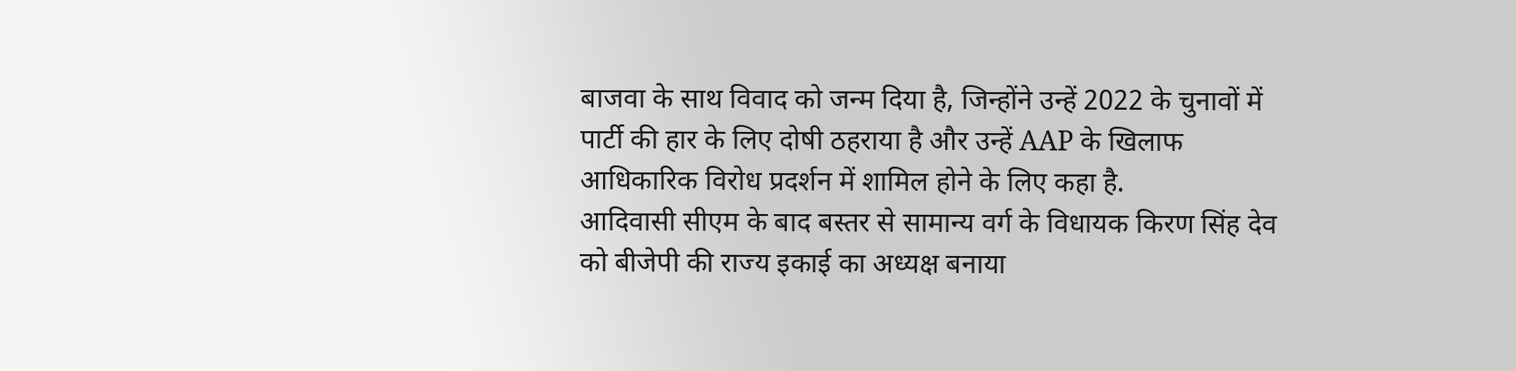बाजवा के साथ विवाद को जन्म दिया है, जिन्होंने उन्हें 2022 के चुनावों में पार्टी की हार के लिए दोषी ठहराया है और उन्हें AAP के खिलाफ आधिकारिक विरोध प्रदर्शन में शामिल होने के लिए कहा है.
आदिवासी सीएम के बाद बस्तर से सामान्य वर्ग के विधायक किरण सिंह देव को बीजेपी की राज्य इकाई का अध्यक्ष बनाया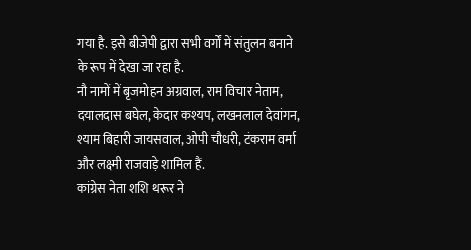गया है. इसे बीजेपी द्वारा सभी वर्गों में संतुलन बनाने के रूप में देखा जा रहा है.
नौ नामों में बृजमोहन अग्रवाल, राम विचार नेताम, दयालदास बघेल, केदार कश्यप, लखनलाल देवांगन, श्याम बिहारी जायसवाल, ओपी चौधरी, टंकराम वर्मा और लक्ष्मी राजवाड़े शामिल हैं.
कांग्रेस नेता शशि थरूर ने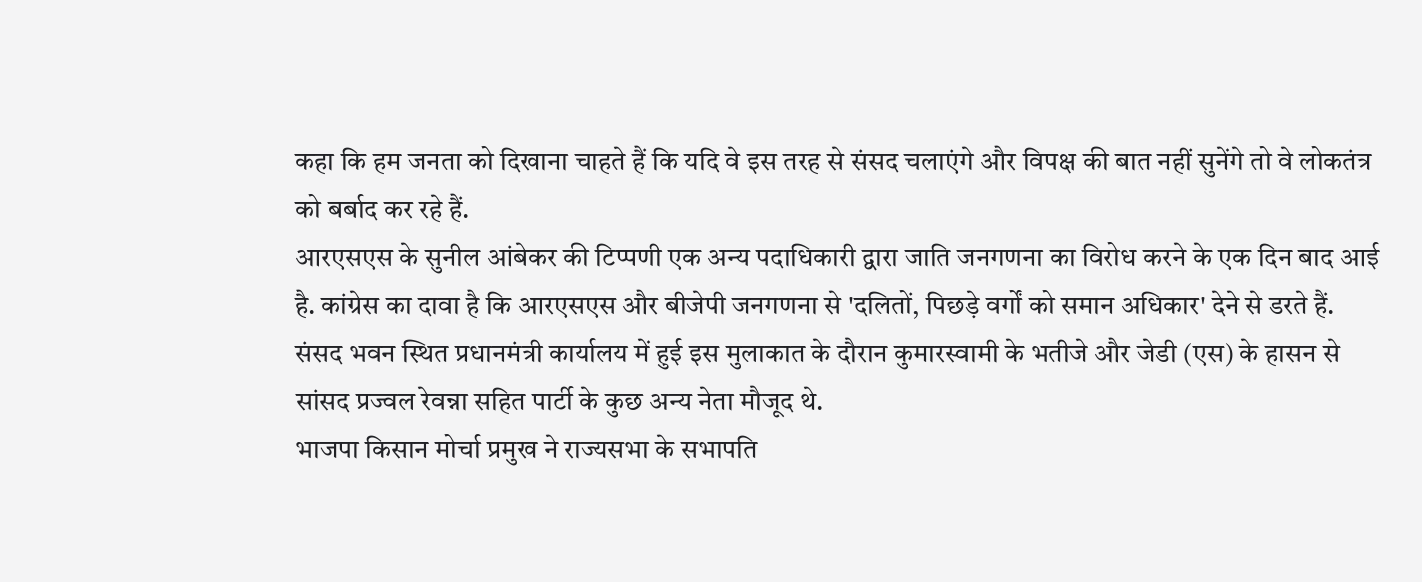कहा कि हम जनता को दिखाना चाहते हैं कि यदि वे इस तरह से संसद चलाएंगे और विपक्ष की बात नहीं सुनेंगे तो वे लोकतंत्र को बर्बाद कर रहे हैं.
आरएसएस के सुनील आंबेकर की टिप्पणी एक अन्य पदाधिकारी द्वारा जाति जनगणना का विरोध करने के एक दिन बाद आई है. कांग्रेस का दावा है कि आरएसएस और बीजेपी जनगणना से 'दलितों, पिछड़े वर्गों को समान अधिकार' देने से डरते हैं.
संसद भवन स्थित प्रधानमंत्री कार्यालय में हुई इस मुलाकात के दौरान कुमारस्वामी के भतीजे और जेडी (एस) के हासन से सांसद प्रज्वल रेवन्ना सहित पार्टी के कुछ अन्य नेता मौजूद थे.
भाजपा किसान मोर्चा प्रमुख ने राज्यसभा के सभापति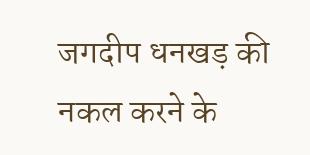जगदीप धनखड़ की नकल करने के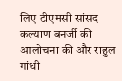लिए टीएमसी सांसद कल्याण बनर्जी की आलोचना की और राहुल गांधी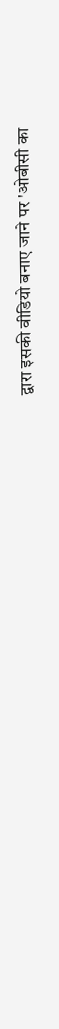द्वारा इसकी वीडियो बनाए जाने पर 'ओबीसी का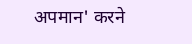अपमान' करने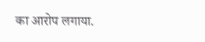का आरोप लगाया.